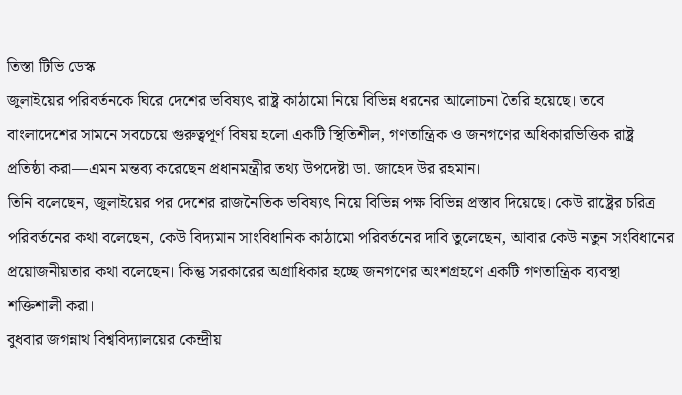তিস্তা টিভি ডেস্ক
জুলাইয়ের পরিবর্তনকে ঘিরে দেশের ভবিষ্যৎ রাষ্ট্র কাঠামো নিয়ে বিভিন্ন ধরনের আলোচনা তৈরি হয়েছে। তবে বাংলাদেশের সামনে সবচেয়ে গুরুত্বপূর্ণ বিষয় হলো একটি স্থিতিশীল, গণতান্ত্রিক ও জনগণের অধিকারভিত্তিক রাষ্ট্র প্রতিষ্ঠা করা—এমন মন্তব্য করেছেন প্রধানমন্ত্রীর তথ্য উপদেষ্টা ডা. জাহেদ উর রহমান।
তিনি বলেছেন, জুলাইয়ের পর দেশের রাজনৈতিক ভবিষ্যৎ নিয়ে বিভিন্ন পক্ষ বিভিন্ন প্রস্তাব দিয়েছে। কেউ রাষ্ট্রের চরিত্র পরিবর্তনের কথা বলেছেন, কেউ বিদ্যমান সাংবিধানিক কাঠামো পরিবর্তনের দাবি তুলেছেন, আবার কেউ নতুন সংবিধানের প্রয়োজনীয়তার কথা বলেছেন। কিন্তু সরকারের অগ্রাধিকার হচ্ছে জনগণের অংশগ্রহণে একটি গণতান্ত্রিক ব্যবস্থা শক্তিশালী করা।
বুধবার জগন্নাথ বিশ্ববিদ্যালয়ের কেন্দ্রীয়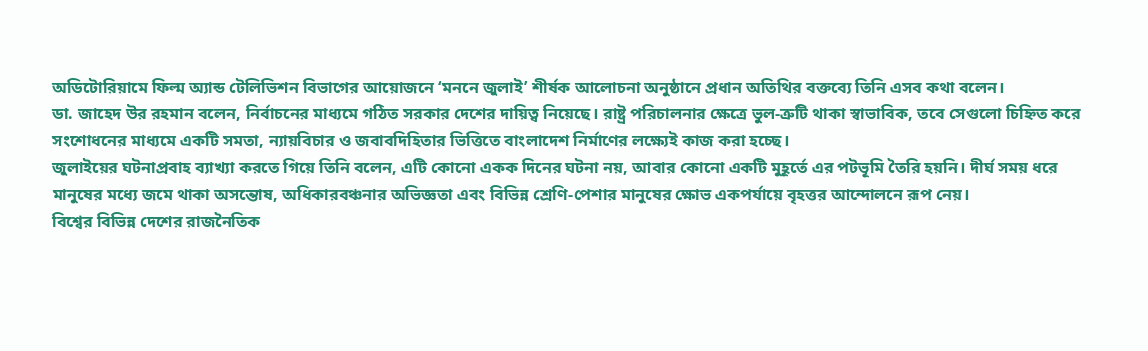অডিটোরিয়ামে ফিল্ম অ্যান্ড টেলিভিশন বিভাগের আয়োজনে ‘মননে জুলাই’ শীর্ষক আলোচনা অনুষ্ঠানে প্রধান অতিথির বক্তব্যে তিনি এসব কথা বলেন।
ডা. জাহেদ উর রহমান বলেন, নির্বাচনের মাধ্যমে গঠিত সরকার দেশের দায়িত্ব নিয়েছে। রাষ্ট্র পরিচালনার ক্ষেত্রে ভুল-ত্রুটি থাকা স্বাভাবিক, তবে সেগুলো চিহ্নিত করে সংশোধনের মাধ্যমে একটি সমতা, ন্যায়বিচার ও জবাবদিহিতার ভিত্তিতে বাংলাদেশ নির্মাণের লক্ষ্যেই কাজ করা হচ্ছে।
জুলাইয়ের ঘটনাপ্রবাহ ব্যাখ্যা করতে গিয়ে তিনি বলেন, এটি কোনো একক দিনের ঘটনা নয়, আবার কোনো একটি মুহূর্তে এর পটভূমি তৈরি হয়নি। দীর্ঘ সময় ধরে মানুষের মধ্যে জমে থাকা অসন্তোষ, অধিকারবঞ্চনার অভিজ্ঞতা এবং বিভিন্ন শ্রেণি-পেশার মানুষের ক্ষোভ একপর্যায়ে বৃহত্তর আন্দোলনে রূপ নেয়।
বিশ্বের বিভিন্ন দেশের রাজনৈতিক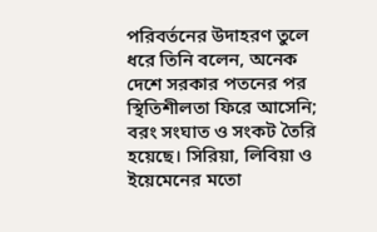পরিবর্তনের উদাহরণ তুলে ধরে তিনি বলেন, অনেক দেশে সরকার পতনের পর স্থিতিশীলতা ফিরে আসেনি; বরং সংঘাত ও সংকট তৈরি হয়েছে। সিরিয়া, লিবিয়া ও ইয়েমেনের মতো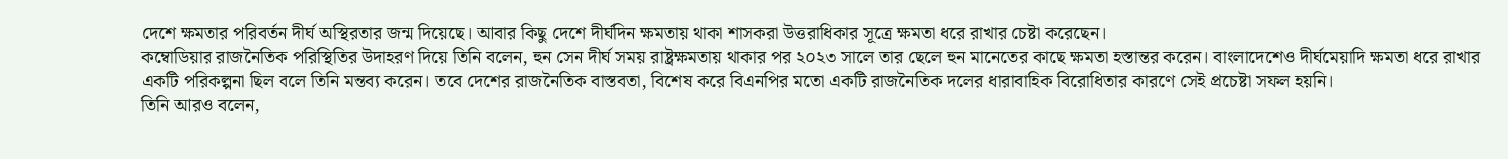দেশে ক্ষমতার পরিবর্তন দীর্ঘ অস্থিরতার জন্ম দিয়েছে। আবার কিছু দেশে দীর্ঘদিন ক্ষমতায় থাকা শাসকরা উত্তরাধিকার সূত্রে ক্ষমতা ধরে রাখার চেষ্টা করেছেন।
কম্বোডিয়ার রাজনৈতিক পরিস্থিতির উদাহরণ দিয়ে তিনি বলেন, হুন সেন দীর্ঘ সময় রাষ্ট্রক্ষমতায় থাকার পর ২০২৩ সালে তার ছেলে হুন মানেতের কাছে ক্ষমতা হস্তান্তর করেন। বাংলাদেশেও দীর্ঘমেয়াদি ক্ষমতা ধরে রাখার একটি পরিকল্পনা ছিল বলে তিনি মন্তব্য করেন। তবে দেশের রাজনৈতিক বাস্তবতা, বিশেষ করে বিএনপির মতো একটি রাজনৈতিক দলের ধারাবাহিক বিরোধিতার কারণে সেই প্রচেষ্টা সফল হয়নি।
তিনি আরও বলেন,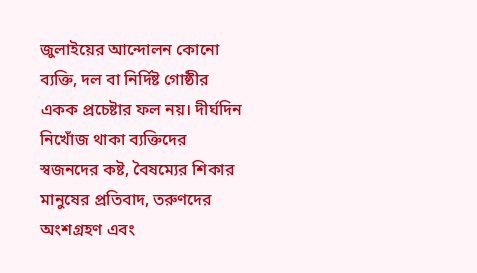জুলাইয়ের আন্দোলন কোনো ব্যক্তি, দল বা নির্দিষ্ট গোষ্ঠীর একক প্রচেষ্টার ফল নয়। দীর্ঘদিন নিখোঁজ থাকা ব্যক্তিদের স্বজনদের কষ্ট, বৈষম্যের শিকার মানুষের প্রতিবাদ, তরুণদের অংশগ্রহণ এবং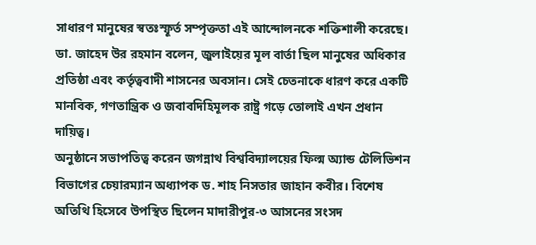সাধারণ মানুষের স্বতঃস্ফূর্ত সম্পৃক্ততা এই আন্দোলনকে শক্তিশালী করেছে।
ডা. জাহেদ উর রহমান বলেন, জুলাইয়ের মূল বার্তা ছিল মানুষের অধিকার প্রতিষ্ঠা এবং কর্তৃত্ববাদী শাসনের অবসান। সেই চেতনাকে ধারণ করে একটি মানবিক, গণতান্ত্রিক ও জবাবদিহিমূলক রাষ্ট্র গড়ে তোলাই এখন প্রধান দায়িত্ব।
অনুষ্ঠানে সভাপতিত্ব করেন জগন্নাথ বিশ্ববিদ্যালয়ের ফিল্ম অ্যান্ড টেলিভিশন বিভাগের চেয়ারম্যান অধ্যাপক ড. শাহ নিসতার জাহান কবীর। বিশেষ অতিথি হিসেবে উপস্থিত ছিলেন মাদারীপুর-৩ আসনের সংসদ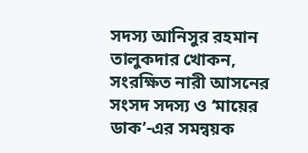সদস্য আনিসুর রহমান তালুকদার খোকন, সংরক্ষিত নারী আসনের সংসদ সদস্য ও ‘মায়ের ডাক’-এর সমন্বয়ক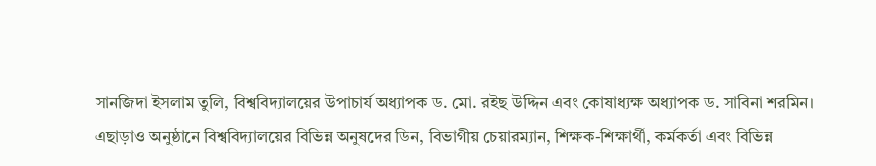সানজিদা ইসলাম তুলি, বিশ্ববিদ্যালয়ের উপাচার্য অধ্যাপক ড. মো. রইছ উদ্দিন এবং কোষাধ্যক্ষ অধ্যাপক ড. সাবিনা শরমিন।
এছাড়াও অনুষ্ঠানে বিশ্ববিদ্যালয়ের বিভিন্ন অনুষদের ডিন, বিভাগীয় চেয়ারম্যান, শিক্ষক-শিক্ষার্থী, কর্মকর্তা এবং বিভিন্ন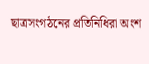ছাত্রসংগঠনের প্রতিনিধিরা অংশ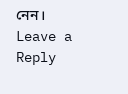নেন।
Leave a Reply